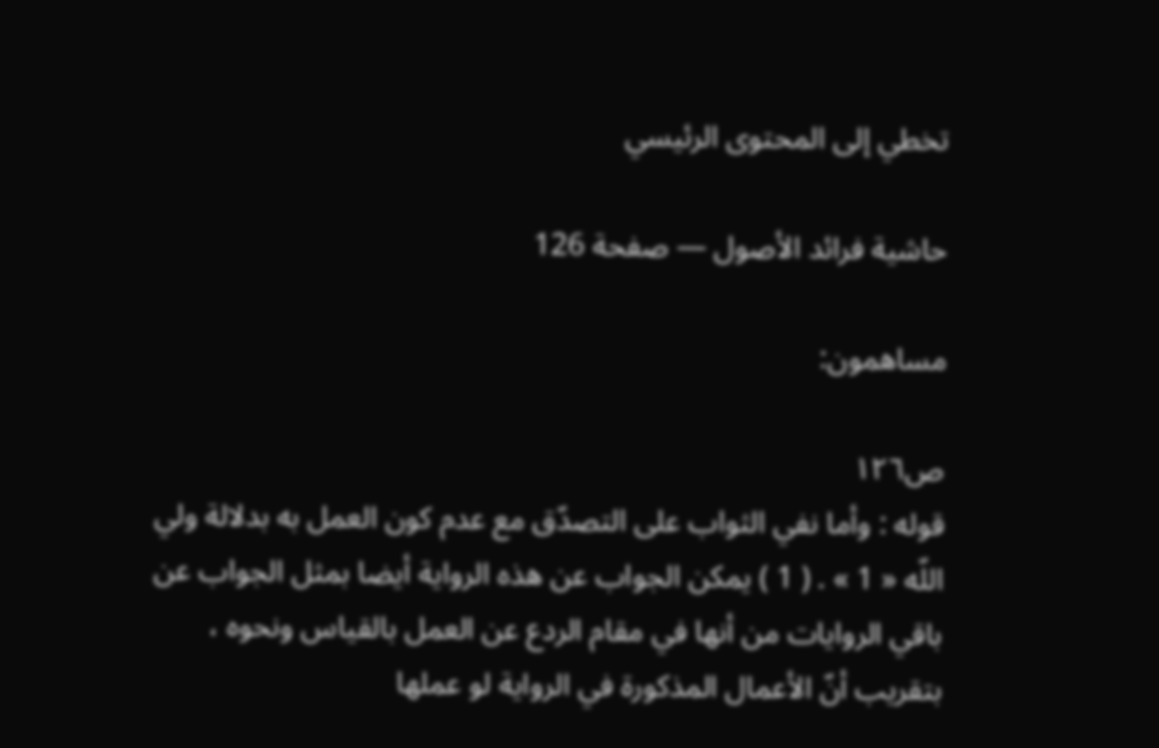تخطي إلى المحتوى الرئيسي

حاشية فرائد الأصول — صفحة 126

مساهمون:

ص١٢٦
قوله : وأما نفي الثواب على التصدّق مع عدم كون العمل به بدلالة ولي اللّه « 1 » . ( 1 ) يمكن الجواب عن هذه الرواية أيضا بمثل الجواب عن باقي الروايات من أنها في مقام الردع عن العمل بالقياس ونحوه ، بتقريب أنّ الأعمال المذكورة في الرواية لو عملها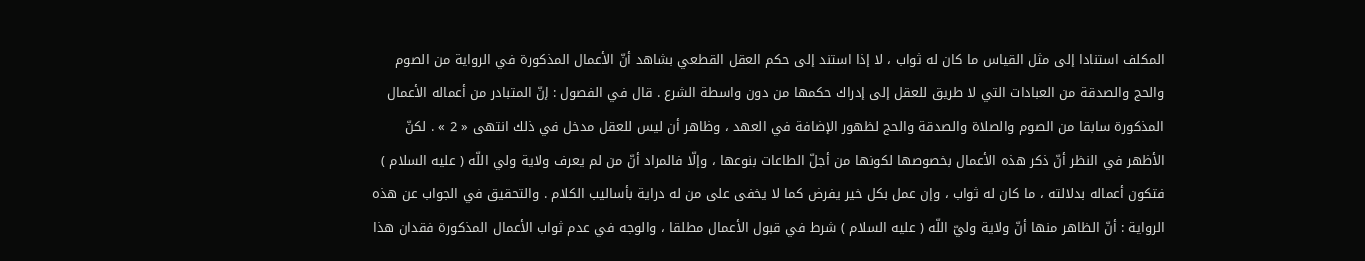المكلف استنادا إلى مثل القياس ما كان له ثواب ، لا إذا استند إلى حكم العقل القطعي بشاهد أنّ الأعمال المذكورة في الرواية من الصوم والحج والصدقة من العبادات التي لا طريق للعقل إلى إدراك حكمها من دون واسطة الشرع . قال في الفصول : إنّ المتبادر من أعماله الأعمال المذكورة سابقا من الصوم والصلاة والصدقة والحج لظهور الإضافة في العهد ، وظاهر أن ليس للعقل مدخل في ذلك انتهى « 2 » . لكنّ الأظهر في النظر أنّ ذكر هذه الأعمال بخصوصها لكونها من أجلّ الطاعات بنوعها ، وإلّا فالمراد أنّ من لم يعرف ولاية ولي اللّه ( عليه السلام ) فتكون أعماله بدلالته ، ما كان له ثواب ، وإن عمل بكل خير يفرض كما لا يخفى على من له دراية بأساليب الكلام . والتحقيق في الجواب عن هذه الرواية : أنّ الظاهر منها أنّ ولاية وليّ اللّه ( عليه السلام ) شرط في قبول الأعمال مطلقا ، والوجه في عدم ثواب الأعمال المذكورة فقدان هذا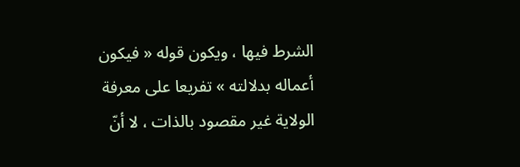الشرط فيها ، ويكون قوله « فيكون أعماله بدلالته » تفريعا على معرفة الولاية غير مقصود بالذات ، لا أنّ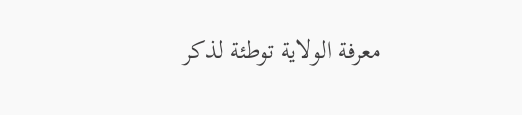معرفة الولاية توطئة لذكر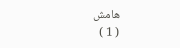هامش
( 1 )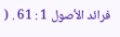فرائد الأصول 1 : 61 . (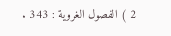2 ) الفصول الغروية : 343 .